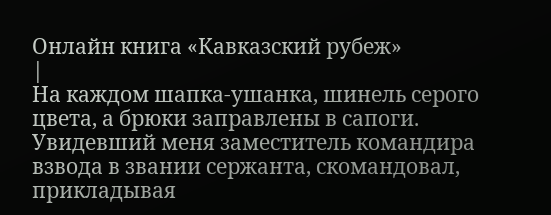Онлайн книга «Кавказский рубеж»
|
На каждом шапка-ушанка, шинель серого цвета, а брюки заправлены в сапоги. Увидевший меня заместитель командира взвода в звании сержанта, скомандовал, прикладывая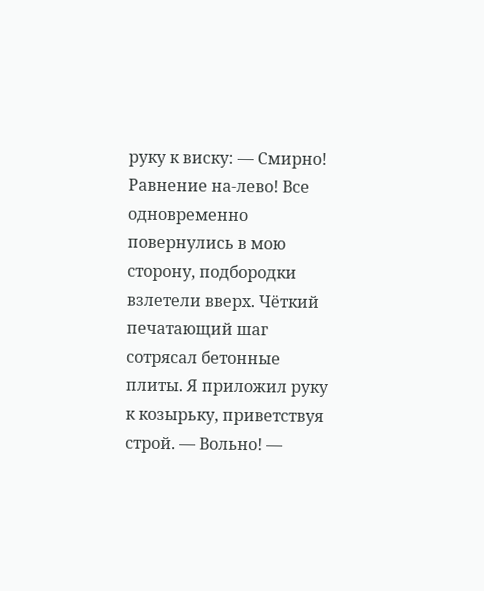руку к виску: — Смирно! Равнение на-лево! Все одновременно повернулись в мою сторону, подбородки взлетели вверх. Чёткий печатающий шаг сотрясал бетонные плиты. Я приложил руку к козырьку, приветствуя строй. — Вольно! —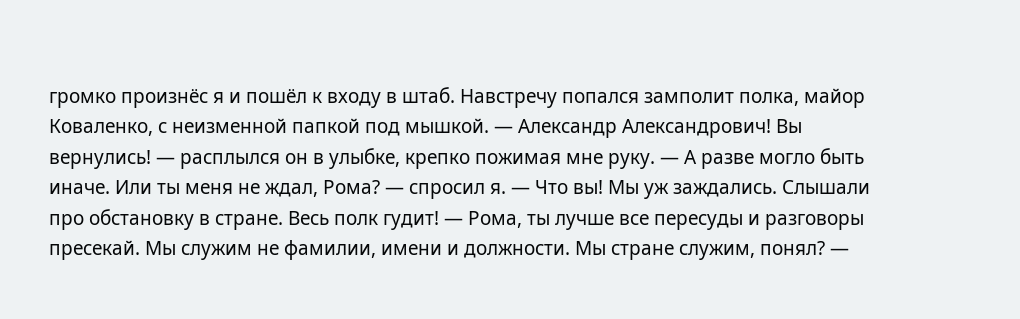громко произнёс я и пошёл к входу в штаб. Навстречу попался замполит полка, майор Коваленко, с неизменной папкой под мышкой. — Александр Александрович! Вы вернулись! — расплылся он в улыбке, крепко пожимая мне руку. — А разве могло быть иначе. Или ты меня не ждал, Рома? — спросил я. — Что вы! Мы уж заждались. Слышали про обстановку в стране. Весь полк гудит! — Рома, ты лучше все пересуды и разговоры пресекай. Мы служим не фамилии, имени и должности. Мы стране служим, понял? —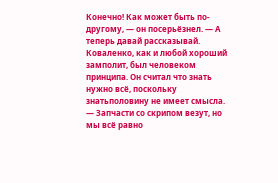Конечно! Как может быть по-другому, — он посерьёзнел. — А теперь давай рассказывай. Коваленко, как и любой хороший замполит, был человеком принципа. Он считал что знать нужно всё, поскольку знатьполовину не имеет смысла. — Запчасти со скрипом везут, но мы всё равно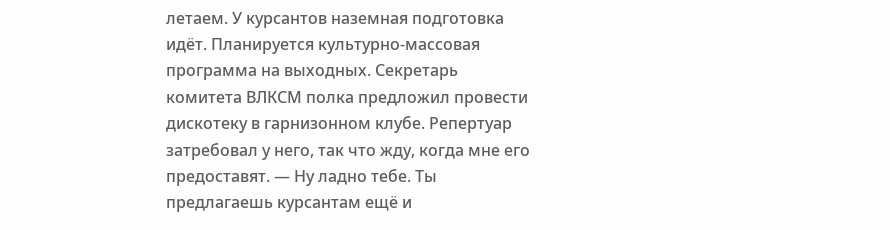летаем. У курсантов наземная подготовка идёт. Планируется культурно-массовая программа на выходных. Секретарь комитета ВЛКСМ полка предложил провести дискотеку в гарнизонном клубе. Репертуар затребовал у него, так что жду, когда мне его предоставят. — Ну ладно тебе. Ты предлагаешь курсантам ещё и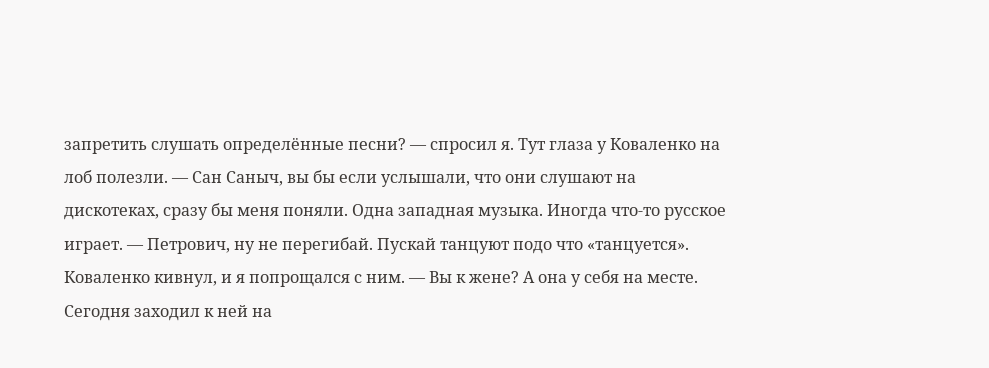запретить слушать определённые песни? — спросил я. Тут глаза у Коваленко на лоб полезли. — Сан Саныч, вы бы если услышали, что они слушают на дискотеках, сразу бы меня поняли. Одна западная музыка. Иногда что-то русское играет. — Петрович, ну не перегибай. Пускай танцуют подо что «танцуется». Коваленко кивнул, и я попрощался с ним. — Вы к жене? А она у себя на месте. Сегодня заходил к ней на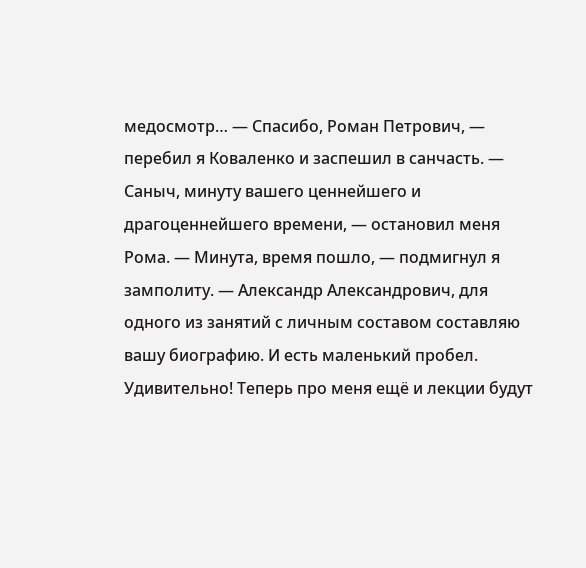медосмотр… — Спасибо, Роман Петрович, — перебил я Коваленко и заспешил в санчасть. — Саныч, минуту вашего ценнейшего и драгоценнейшего времени, — остановил меня Рома. — Минута, время пошло, — подмигнул я замполиту. — Александр Александрович, для одного из занятий с личным составом составляю вашу биографию. И есть маленький пробел. Удивительно! Теперь про меня ещё и лекции будут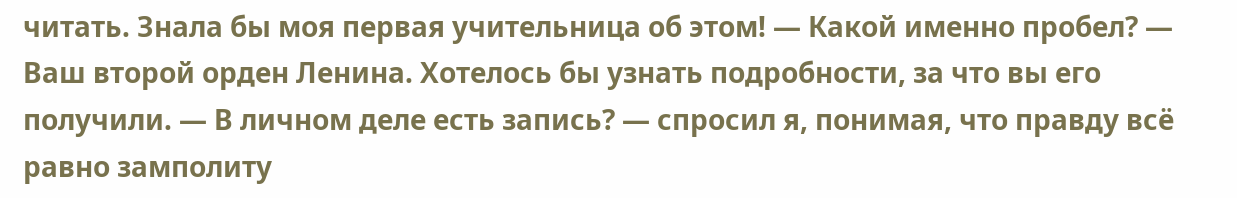читать. Знала бы моя первая учительница об этом! — Какой именно пробел? — Ваш второй орден Ленина. Хотелось бы узнать подробности, за что вы его получили. — В личном деле есть запись? — спросил я, понимая, что правду всё равно замполиту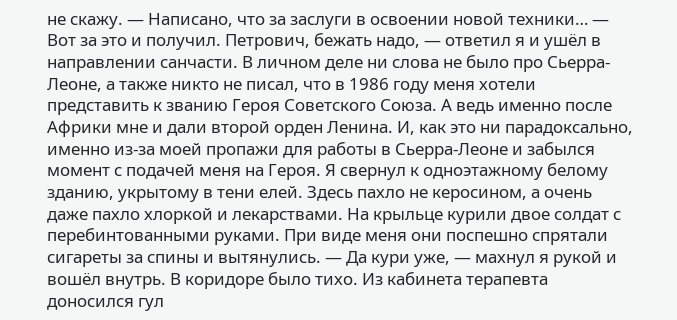не скажу. — Написано, что за заслуги в освоении новой техники… — Вот за это и получил. Петрович, бежать надо, — ответил я и ушёл в направлении санчасти. В личном деле ни слова не было про Сьерра-Леоне, а также никто не писал, что в 1986 году меня хотели представить к званию Героя Советского Союза. А ведь именно после Африки мне и дали второй орден Ленина. И, как это ни парадоксально, именно из-за моей пропажи для работы в Сьерра-Леоне и забылся момент с подачей меня на Героя. Я свернул к одноэтажному белому зданию, укрытому в тени елей. Здесь пахло не керосином, а очень даже пахло хлоркой и лекарствами. На крыльце курили двое солдат с перебинтованными руками. При виде меня они поспешно спрятали сигареты за спины и вытянулись. — Да кури уже, — махнул я рукой и вошёл внутрь. В коридоре было тихо. Из кабинета терапевта доносился гул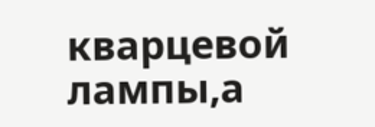кварцевой лампы,а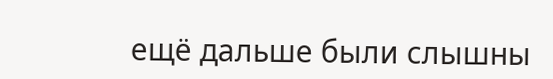ещё дальше были слышны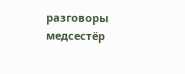разговоры медсестёр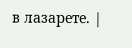в лазарете. |